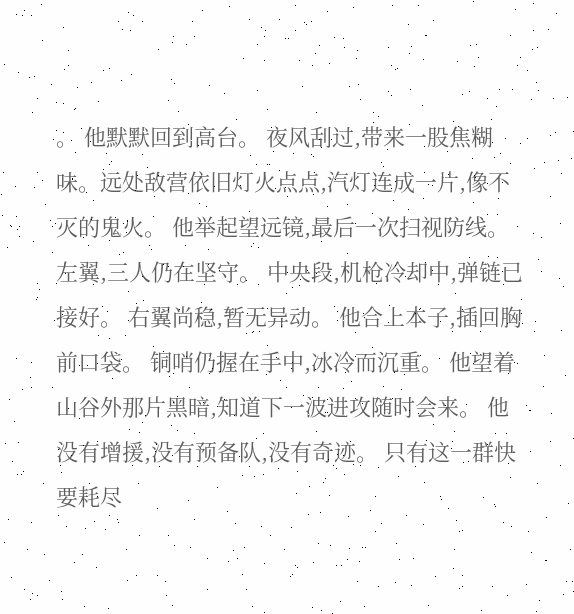。 他默默回到高台。 夜风刮过,带来一股焦糊味。远处敌营依旧灯火点点,汽灯连成一片,像不灭的鬼火。 他举起望远镜,最后一次扫视防线。 左翼,三人仍在坚守。 中央段,机枪冷却中,弹链已接好。 右翼尚稳,暂无异动。 他合上本子,插回胸前口袋。 铜哨仍握在手中,冰冷而沉重。 他望着山谷外那片黑暗,知道下一波进攻随时会来。 他没有增援,没有预备队,没有奇迹。 只有这一群快要耗尽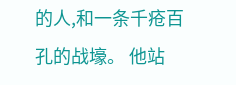的人,和一条千疮百孔的战壕。 他站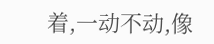着,一动不动,像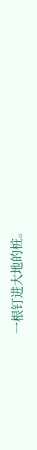一根钉进大地的桩。